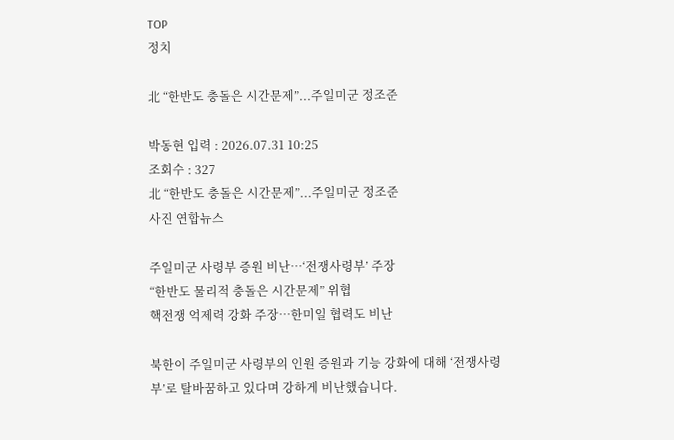TOP
정치

北 “한반도 충돌은 시간문제”...주일미군 정조준

박동현 입력 : 2026.07.31 10:25
조회수 : 327
北 “한반도 충돌은 시간문제”...주일미군 정조준
사진 연합뉴스

주일미군 사령부 증원 비난…‘전쟁사령부’ 주장
“한반도 물리적 충돌은 시간문제” 위협
핵전쟁 억제력 강화 주장…한미일 협력도 비난

북한이 주일미군 사령부의 인원 증원과 기능 강화에 대해 ‘전쟁사령부’로 탈바꿈하고 있다며 강하게 비난했습니다.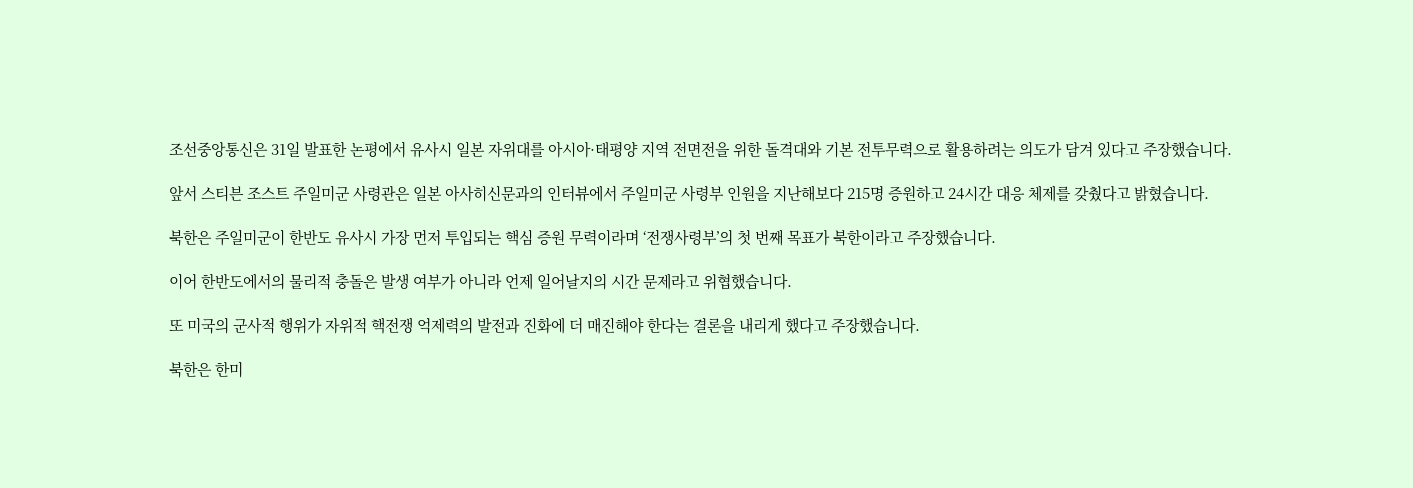조선중앙통신은 31일 발표한 논평에서 유사시 일본 자위대를 아시아·태평양 지역 전면전을 위한 돌격대와 기본 전투무력으로 활용하려는 의도가 담겨 있다고 주장했습니다.

앞서 스티븐 조스트 주일미군 사령관은 일본 아사히신문과의 인터뷰에서 주일미군 사령부 인원을 지난해보다 215명 증원하고 24시간 대응 체제를 갖췄다고 밝혔습니다.

북한은 주일미군이 한반도 유사시 가장 먼저 투입되는 핵심 증원 무력이라며 ‘전쟁사령부’의 첫 번째 목표가 북한이라고 주장했습니다.

이어 한반도에서의 물리적 충돌은 발생 여부가 아니라 언제 일어날지의 시간 문제라고 위협했습니다.

또 미국의 군사적 행위가 자위적 핵전쟁 억제력의 발전과 진화에 더 매진해야 한다는 결론을 내리게 했다고 주장했습니다.

북한은 한미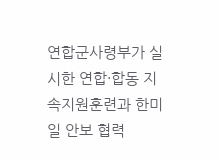연합군사령부가 실시한 연합·합동 지속지원훈련과 한미일 안보 협력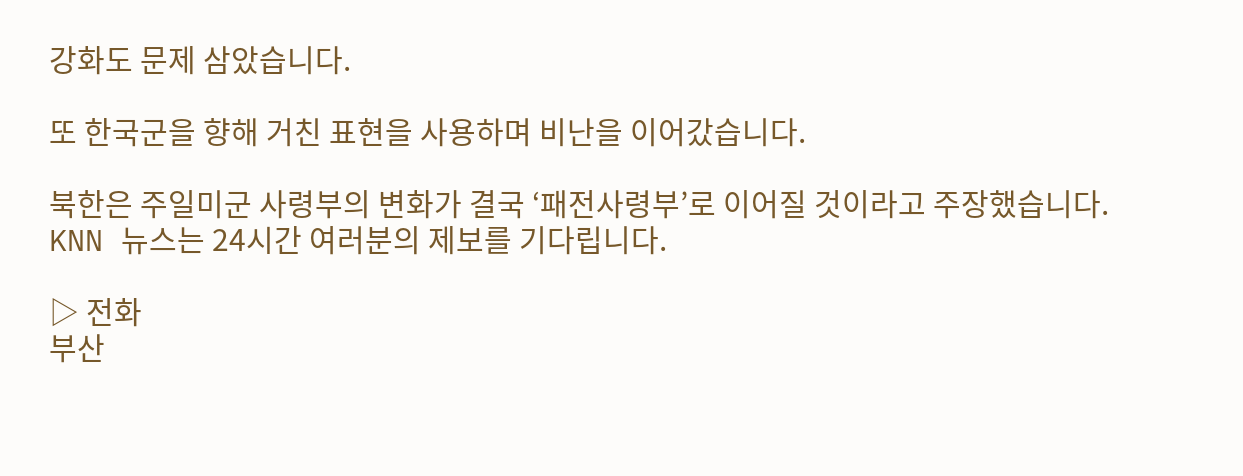강화도 문제 삼았습니다.

또 한국군을 향해 거친 표현을 사용하며 비난을 이어갔습니다.

북한은 주일미군 사령부의 변화가 결국 ‘패전사령부’로 이어질 것이라고 주장했습니다.
KNN 뉴스는 24시간 여러분의 제보를 기다립니다.

▷ 전화
부산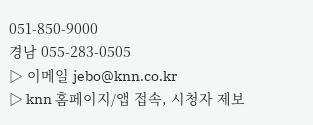051-850-9000
경남 055-283-0505
▷ 이메일 jebo@knn.co.kr
▷ knn 홈페이지/앱 접속, 시청자 제보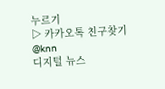누르기
▷ 카카오톡 친구찾기 @knn
디지털 뉴스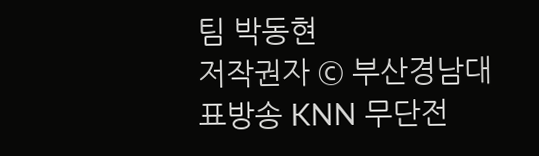팀 박동현
저작권자 © 부산경남대표방송 KNN 무단전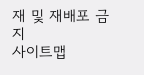재 및 재배포 금지
사이트맵